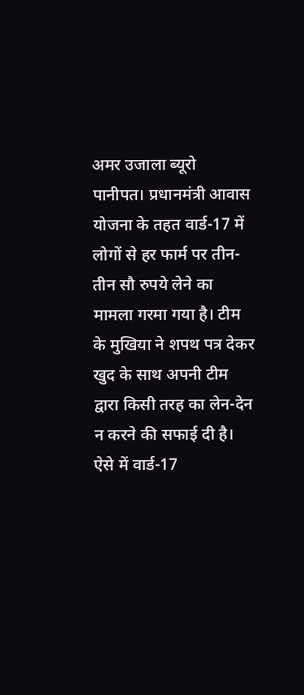अमर उजाला ब्यूरो
पानीपत। प्रधानमंत्री आवास योजना के तहत वार्ड-17 में लोगों से हर फार्म पर तीन-तीन सौ रुपये लेने का मामला गरमा गया है। टीम के मुखिया ने शपथ पत्र देकर खुद के साथ अपनी टीम द्वारा किसी तरह का लेन-देन न करने की सफाई दी है। ऐसे में वार्ड-17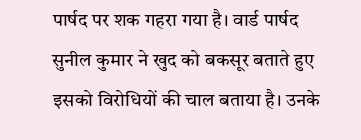पार्षद पर शक गहरा गया है। वार्ड पार्षद सुनील कुमार ने खुद को बकसूर बताते हुए इसको विरोधियों की चाल बताया है। उनके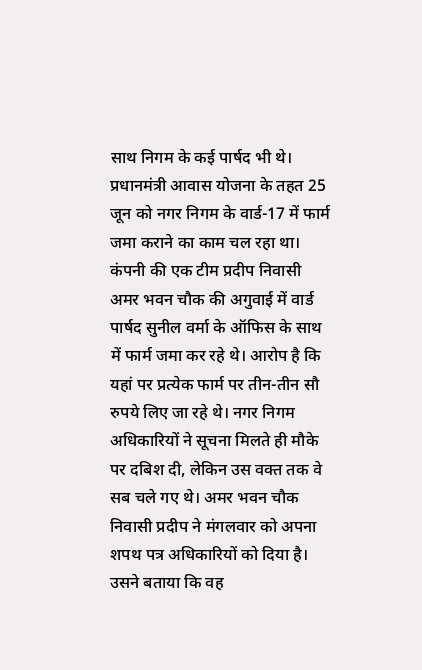साथ निगम के कई पार्षद भी थे।
प्रधानमंत्री आवास योजना के तहत 25 जून को नगर निगम के वार्ड-17 में फार्म जमा कराने का काम चल रहा था। कंपनी की एक टीम प्रदीप निवासी अमर भवन चौक की अगुवाई में वार्ड पार्षद सुनील वर्मा के ऑफिस के साथ में फार्म जमा कर रहे थे। आरोप है कि यहां पर प्रत्येक फार्म पर तीन-तीन सौ रुपये लिए जा रहे थे। नगर निगम अधिकारियों ने सूचना मिलते ही मौके पर दबिश दी, लेकिन उस वक्त तक वे सब चले गए थे। अमर भवन चौक निवासी प्रदीप ने मंगलवार को अपना शपथ पत्र अधिकारियों को दिया है। उसने बताया कि वह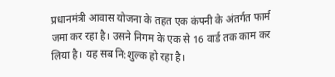प्रधानमंत्री आवास योजना के तहत एक कंपनी के अंतर्गत फार्म जमा कर रहा है। उसने निगम के एक से 16 वार्ड तक काम कर लिया है। यह सब नि:शुल्क हो रहा है।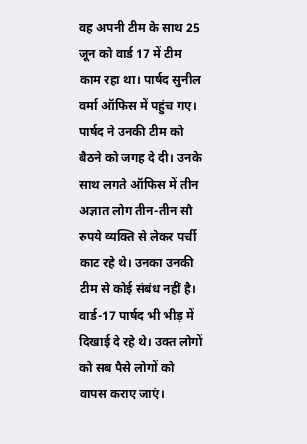वह अपनी टीम के साथ 25 जून को वार्ड 17 में टीम काम रहा था। पार्षद सुनील वर्मा ऑफिस में पहुंच गए। पार्षद ने उनकी टीम को बैठने को जगह दे दी। उनके साथ लगते ऑफिस में तीन अज्ञात लोग तीन-तीन सौ रुपये व्यक्ति से लेकर पर्ची काट रहे थे। उनका उनकी टीम से कोई संबंध नहीं है। वार्ड-17 पार्षद भी भीड़ में दिखाई दे रहे थे। उक्त लोगों को सब पैसे लोगों को वापस कराए जाएं।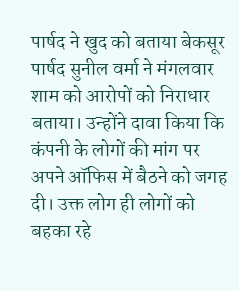पार्षद ने खुद को बताया बेकसूर
पार्षद सुनील वर्मा ने मंगलवार शाम को आरोपों को निराधार बताया। उन्होंने दावा किया कि कंपनी के लोगों की मांग पर अपने ऑफिस में बैठने को जगह दी। उक्त लोग ही लोगों को बहका रहे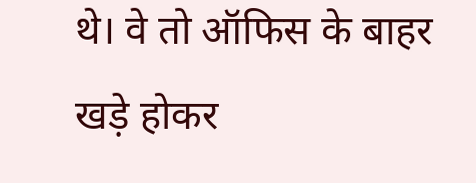थे। वे तो ऑफिस के बाहर खड़े होकर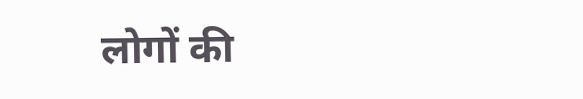लोगों की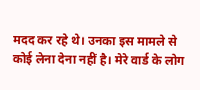मदद कर रहे थे। उनका इस मामले से कोई लेना देना नहीं है। मेरे वार्ड के लोग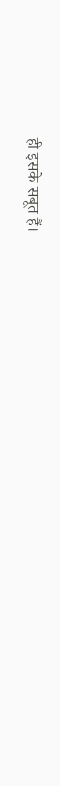ही इसके सबूत हैं।